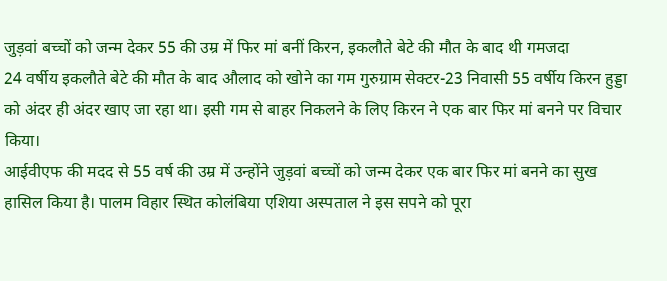जुड़वां बच्चों को जन्म देकर 55 की उम्र में फिर मां बनीं किरन, इकलौते बेटे की मौत के बाद थी गमजदा
24 वर्षीय इकलौते बेटे की मौत के बाद औलाद को खोने का गम गुरुग्राम सेक्टर-23 निवासी 55 वर्षीय किरन हुड्डा को अंदर ही अंदर खाए जा रहा था। इसी गम से बाहर निकलने के लिए किरन ने एक बार फिर मां बनने पर विचार किया।
आईवीएफ की मदद से 55 वर्ष की उम्र में उन्होंने जुड़वां बच्चों को जन्म देकर एक बार फिर मां बनने का सुख हासिल किया है। पालम विहार स्थित कोलंबिया एशिया अस्पताल ने इस सपने को पूरा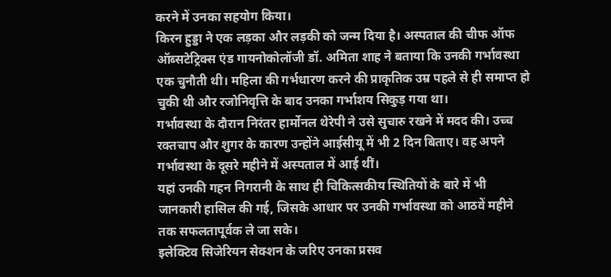करने में उनका सहयोग किया।
किरन हुड्डा ने एक लड़का और लड़की को जन्म दिया है। अस्पताल की चीफ ऑफ ऑब्सटेट्रिक्स एंड गायनोकोलॉजी डॉ. अमिता शाह ने बताया कि उनकी गर्भावस्था एक चुनौती थी। महिला की गर्भधारण करने की प्राकृतिक उम्र पहले से ही समाप्त हो चुकी थी और रजोनिवृत्ति के बाद उनका गर्भाशय सिकुड़ गया था।
गर्भावस्था के दौरान निरंतर हार्मोनल थेरेपी ने उसे सुचारु रखने में मदद की। उच्च रक्तचाप और शुगर के कारण उन्होंने आईसीयू में भी 2 दिन बिताए। वह अपने गर्भावस्था के दूसरे महीने में अस्पताल में आई थीं।
यहां उनकी गहन निगरानी के साथ ही चिकित्सकीय स्थितियों के बारे में भी जानकारी हासिल की गई, जिसके आधार पर उनकी गर्भावस्था को आठवें महीने तक सफलतापूर्वक ले जा सके।
इलेक्टिव सिजेरियन सेक्शन के जरिए उनका प्रसव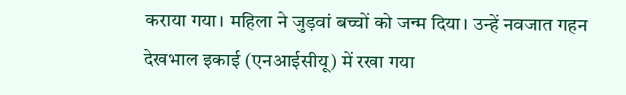कराया गया। महिला ने जुड़वां बच्चों को जन्म दिया। उन्हें नवजात गहन देखभाल इकाई (एनआईसीयू) में रखा गया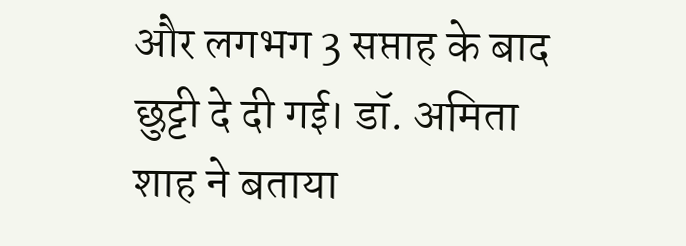और लगभग 3 सप्ताह के बाद छुट्टी दे दी गई। डॉ. अमिता शाह ने बताया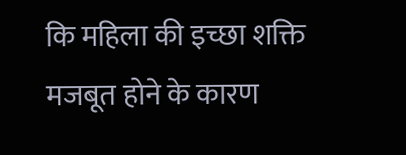कि महिला की इच्छा शक्ति मजबूत होने के कारण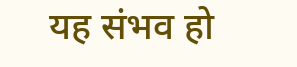यह संभव हो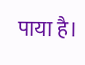पाया है।